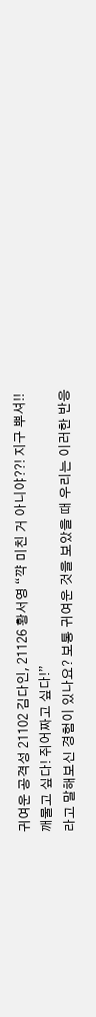귀여운 공격성 21102 김다인, 21126 황서영 “꺅 미친 거 아니야??! 지구 뿌셔!!
깨물고 싶다! 쥐어짜고 싶다!”
라고 말해보신 경험이 있나요? 보통 귀여운 것을 보았을 때 우리는 이러한 반응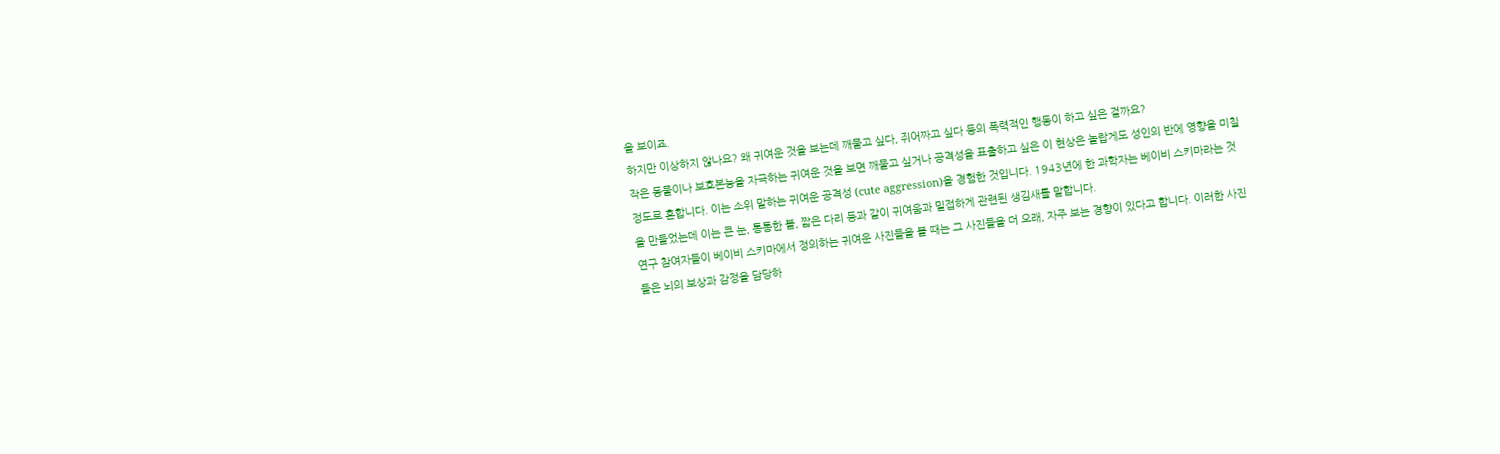을 보이죠.
하지만 이상하지 않나요? 왜 귀여운 것을 보는데 깨물고 싶다, 쥐어짜고 싶다 등의 폭력적인 행동이 하고 싶은 걸까요?
작은 동물이나 보호본능을 자극하는 귀여운 것을 보면 깨물고 싶거나 공격성을 표출하고 싶은 이 현상은 놀랍게도 성인의 반에 영향을 미칠 정도로 흔합니다. 이는 소위 말하는 귀여운 공격성 (cute aggression)을 경험한 것입니다. 1943년에 한 과학자는 베이비 스키마라는 것을 만들었는데 이는 큰 눈, 통통한 볼, 짧은 다리 등과 같이 귀여움과 밀접하게 관련된 생김새를 말합니다.
연구 참여자들이 베이비 스키마에서 정의하는 귀여운 사진들을 볼 때는 그 사진들을 더 오래, 자주 보는 경향이 있다고 합니다. 이러한 사진들은 뇌의 보상과 감정을 담당하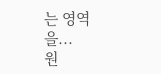는 영역을...
원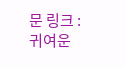문 링크 : 귀여운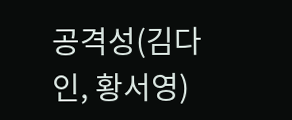공격성(김다인, 황서영)